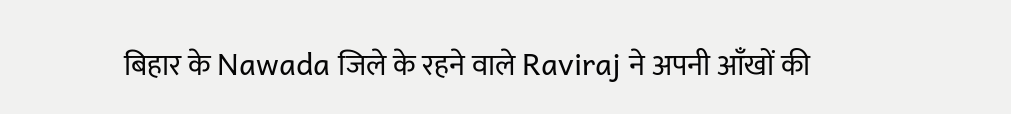बिहार के Nawada जिले के रहने वाले Raviraj ने अपनी आँखों की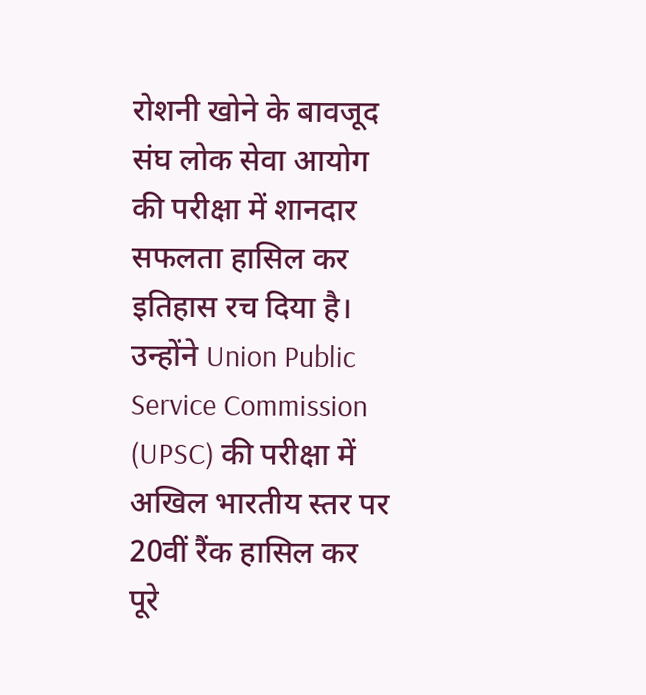रोशनी खोने के बावजूद संघ लोक सेवा आयोग की परीक्षा में शानदार सफलता हासिल कर इतिहास रच दिया है। उन्होंने Union Public Service Commission (UPSC) की परीक्षा में अखिल भारतीय स्तर पर 20वीं रैंक हासिल कर पूरे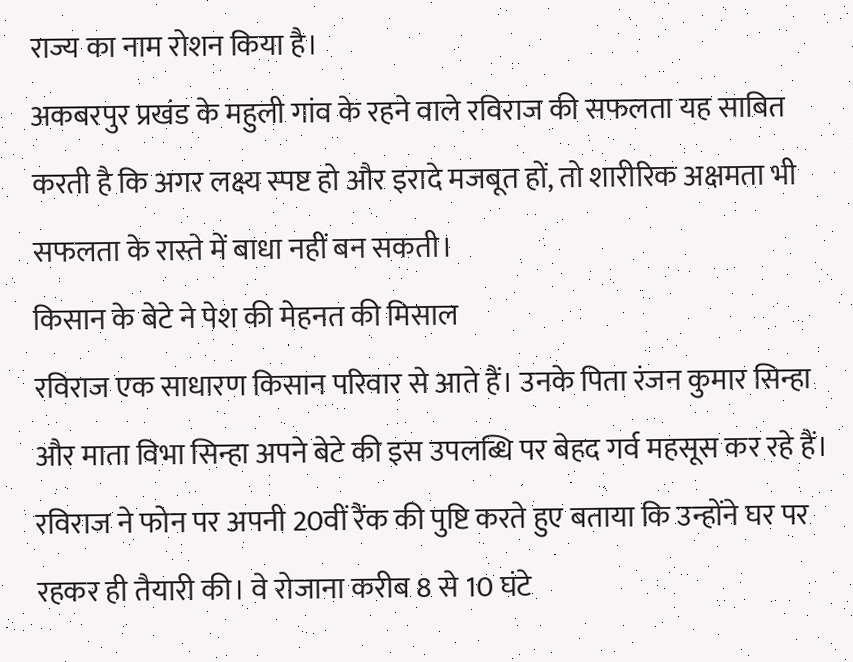राज्य का नाम रोशन किया है।
अकबरपुर प्रखंड के महुली गांव के रहने वाले रविराज की सफलता यह साबित करती है कि अगर लक्ष्य स्पष्ट हो और इरादे मजबूत हों, तो शारीरिक अक्षमता भी सफलता के रास्ते में बाधा नहीं बन सकती।
किसान के बेटे ने पेश की मेहनत की मिसाल
रविराज एक साधारण किसान परिवार से आते हैं। उनके पिता रंजन कुमार सिन्हा और माता विभा सिन्हा अपने बेटे की इस उपलब्धि पर बेहद गर्व महसूस कर रहे हैं।
रविराज ने फोन पर अपनी 20वीं रैंक की पुष्टि करते हुए बताया कि उन्होंने घर पर रहकर ही तैयारी की। वे रोजाना करीब 8 से 10 घंटे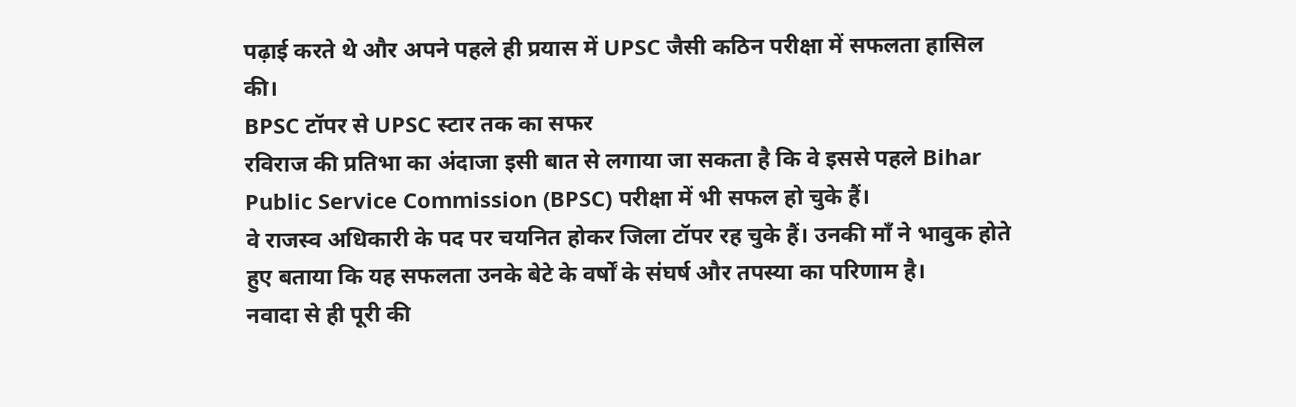पढ़ाई करते थे और अपने पहले ही प्रयास में UPSC जैसी कठिन परीक्षा में सफलता हासिल की।
BPSC टॉपर से UPSC स्टार तक का सफर
रविराज की प्रतिभा का अंदाजा इसी बात से लगाया जा सकता है कि वे इससे पहले Bihar Public Service Commission (BPSC) परीक्षा में भी सफल हो चुके हैं।
वे राजस्व अधिकारी के पद पर चयनित होकर जिला टॉपर रह चुके हैं। उनकी माँ ने भावुक होते हुए बताया कि यह सफलता उनके बेटे के वर्षों के संघर्ष और तपस्या का परिणाम है।
नवादा से ही पूरी की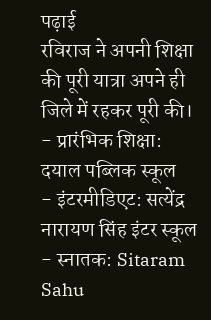पढ़ाई
रविराज ने अपनी शिक्षा की पूरी यात्रा अपने ही जिले में रहकर पूरी की।
- प्रारंभिक शिक्षा: दयाल पब्लिक स्कूल
- इंटरमीडिएट: सत्येंद्र नारायण सिंह इंटर स्कूल
- स्नातक: Sitaram Sahu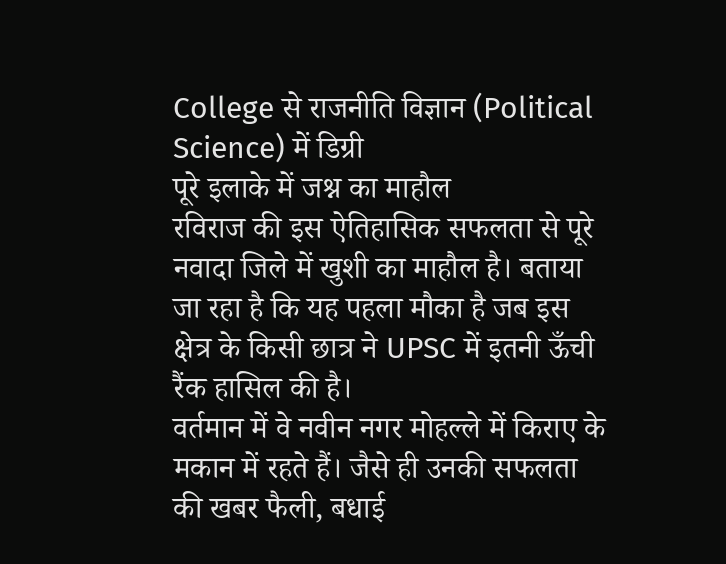College से राजनीति विज्ञान (Political Science) में डिग्री
पूरे इलाके में जश्न का माहौल
रविराज की इस ऐतिहासिक सफलता से पूरे नवादा जिले में खुशी का माहौल है। बताया जा रहा है कि यह पहला मौका है जब इस क्षेत्र के किसी छात्र ने UPSC में इतनी ऊँची रैंक हासिल की है।
वर्तमान में वे नवीन नगर मोहल्ले में किराए के मकान में रहते हैं। जैसे ही उनकी सफलता की खबर फैली, बधाई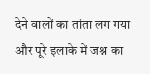देने वालों का तांता लग गया और पूरे इलाके में जश्न का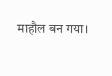माहौल बन गया।